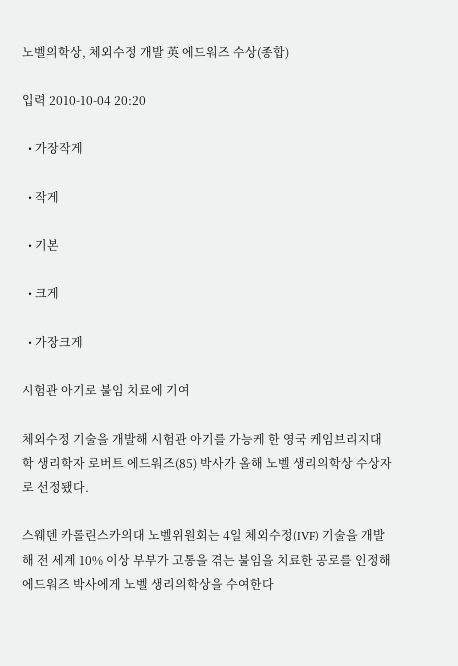노벨의학상, 체외수정 개발 英 에드워즈 수상(종합)

입력 2010-10-04 20:20

  • 가장작게

  • 작게

  • 기본

  • 크게

  • 가장크게

시험관 아기로 불임 치료에 기여

체외수정 기술을 개발해 시험관 아기를 가능케 한 영국 케임브리지대학 생리학자 로버트 에드워즈(85) 박사가 올해 노벨 생리의학상 수상자로 선정됐다.

스웨덴 카롤린스카의대 노벨위원회는 4일 체외수정(IVF) 기술을 개발해 전 세계 10% 이상 부부가 고통을 겪는 불임을 치료한 공로를 인정해 에드워즈 박사에게 노벨 생리의학상을 수여한다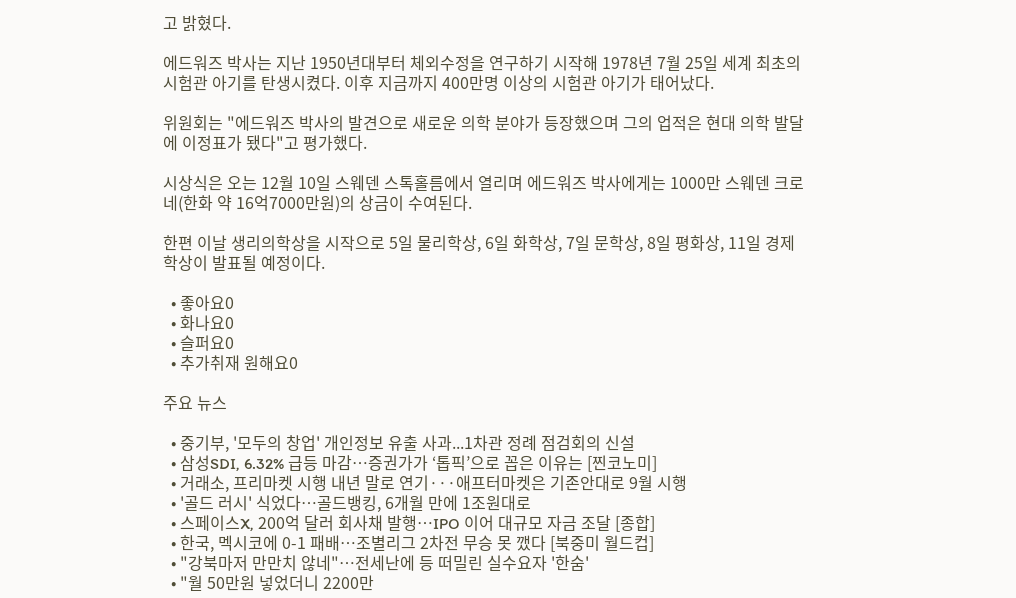고 밝혔다.

에드워즈 박사는 지난 1950년대부터 체외수정을 연구하기 시작해 1978년 7월 25일 세계 최초의 시험관 아기를 탄생시켰다. 이후 지금까지 400만명 이상의 시험관 아기가 태어났다.

위원회는 "에드워즈 박사의 발견으로 새로운 의학 분야가 등장했으며 그의 업적은 현대 의학 발달에 이정표가 됐다"고 평가했다.

시상식은 오는 12월 10일 스웨덴 스톡홀름에서 열리며 에드워즈 박사에게는 1000만 스웨덴 크로네(한화 약 16억7000만원)의 상금이 수여된다.

한편 이날 생리의학상을 시작으로 5일 물리학상, 6일 화학상, 7일 문학상, 8일 평화상, 11일 경제학상이 발표될 예정이다.

  • 좋아요0
  • 화나요0
  • 슬퍼요0
  • 추가취재 원해요0

주요 뉴스

  • 중기부, '모두의 창업' 개인정보 유출 사과...1차관 정례 점검회의 신설
  • 삼성SDI, 6.32% 급등 마감⋯증권가가 ‘톱픽’으로 꼽은 이유는 [찐코노미]
  • 거래소, 프리마켓 시행 내년 말로 연기···애프터마켓은 기존안대로 9월 시행
  • '골드 러시' 식었다…골드뱅킹, 6개월 만에 1조원대로
  • 스페이스X, 200억 달러 회사채 발행⋯IPO 이어 대규모 자금 조달 [종합]
  • 한국, 멕시코에 0-1 패배⋯조별리그 2차전 무승 못 깼다 [북중미 월드컵]
  • "강북마저 만만치 않네"⋯전세난에 등 떠밀린 실수요자 '한숨'
  • "월 50만원 넣었더니 2200만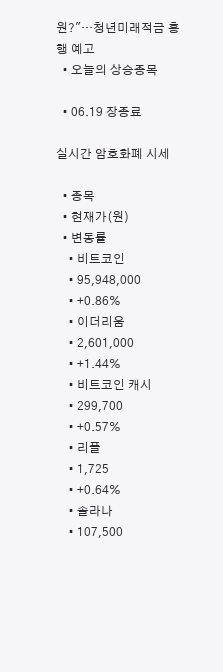원?"…청년미래적금 흥행 예고
  • 오늘의 상승종목

  • 06.19 장종료

실시간 암호화폐 시세

  • 종목
  • 현재가(원)
  • 변동률
    • 비트코인
    • 95,948,000
    • +0.86%
    • 이더리움
    • 2,601,000
    • +1.44%
    • 비트코인 캐시
    • 299,700
    • +0.57%
    • 리플
    • 1,725
    • +0.64%
    • 솔라나
    • 107,500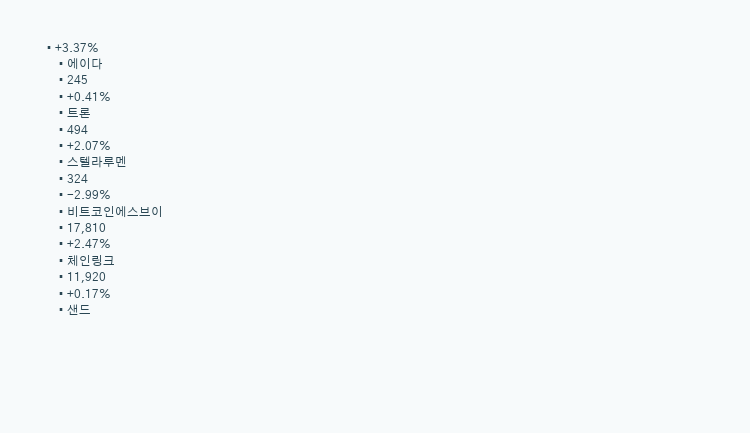• +3.37%
    • 에이다
    • 245
    • +0.41%
    • 트론
    • 494
    • +2.07%
    • 스텔라루멘
    • 324
    • -2.99%
    • 비트코인에스브이
    • 17,810
    • +2.47%
    • 체인링크
    • 11,920
    • +0.17%
    • 샌드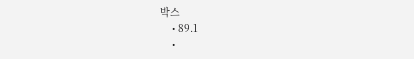박스
    • 89.1
    •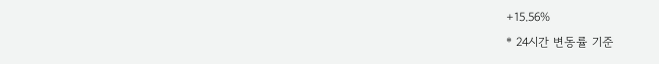+15.56%
* 24시간 변동률 기준